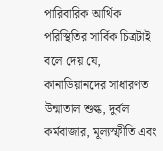পারিবারিক আর্থিক পরিস্থিতির সার্বিক চিত্রটাই বলে দেয় যে, কানাডিয়ানদের সাধারণত উন্মাতাল শুল্ক, দুর্বল কর্মবাজার, মূল্যস্ফীতি এবং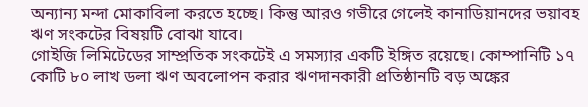অন্যান্য মন্দা মোকাবিলা করতে হচ্ছে। কিন্তু আরও গভীরে গেলেই কানাডিয়ানদের ভয়াবহ ঋণ সংকটের বিষয়টি বোঝা যাবে।
গোইজি লিমিটেডের সাম্প্রতিক সংকটেই এ সমস্যার একটি ইঙ্গিত রয়েছে। কোম্পানিটি ১৭ কোটি ৮০ লাখ ডলা ঋণ অবলোপন করার ঋণদানকারী প্রতিষ্ঠানটি বড় অঙ্কের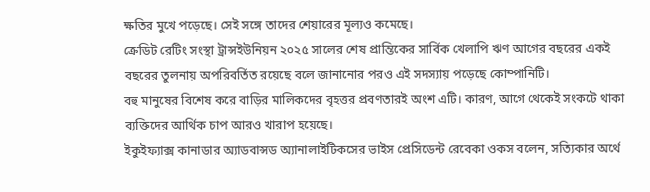ক্ষতির মুখে পড়েছে। সেই সঙ্গে তাদের শেয়ারের মূল্যও কমেছে।
ক্রেডিট রেটিং সংস্থা ট্রান্সইউনিয়ন ২০২৫ সালের শেষ প্রান্তিকের সার্বিক খেলাপি ঋণ আগের বছরের একই বছরের তুলনায় অপরিবর্তিত রয়েছে বলে জানানোর পরও এই সদস্যায় পড়েছে কোম্পানিটি।
বহু মানুষের বিশেষ করে বাড়ির মালিকদের বৃহত্তর প্রবণতারই অংশ এটি। কারণ, আগে থেকেই সংকটে থাকা ব্যক্তিদের আর্থিক চাপ আরও খারাপ হয়েছে।
ইকুইফ্যাক্স কানাডার অ্যাডবান্সড অ্যানালাইটিকসের ভাইস প্রেসিডেন্ট রেবেকা ওকস বলেন, সত্যিকার অর্থে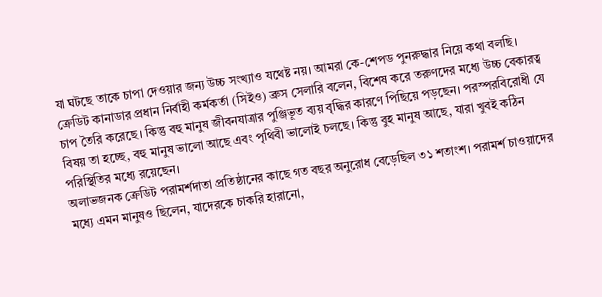যা ঘটছে তাকে চাপা দেওয়ার জন্য উচ্চ সংখ্যাও যথেষ্ট নয়। আমরা কে-শেপড পুনরুদ্ধার নিয়ে কথা বলছি।
ক্রেডিট কানাডার প্রধান নির্বাহী কর্মকর্তা (সিইও) ব্রুস সেলারি বলেন, বিশেষ করে তরুণদের মধ্যে উচ্চ বেকারত্ব চাপ তৈরি করেছে। কিন্তু বহু মানুষ জীবনযাত্রার পুঞ্জিভূত ব্যয় বৃদ্ধির কারণে পিছিয়ে পড়ছেন। পরস্পরবিরোধী যে বিষয় তা হচ্ছে, বহু মানুষ ভালো আছে এবং পৃথিবী ভালোই চলছে। কিন্তু বুহ মানুষ আছে, যারা খুবই কঠিন পরিস্থিতির মধ্যে রয়েছেন।
অলাভজনক ক্রেডিট পরামর্শদাতা প্রতিষ্ঠানের কাছে গত বছর অনুরোধ বেড়েছিল ৩১ শতাংশ। পরামর্শ চাওয়াদের মধ্যে এমন মানুষও ছিলেন, যাদেরকে চাকরি হারানো,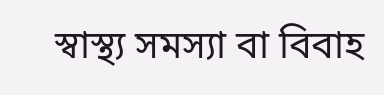স্বাস্থ্য সমস্যা বা বিবাহ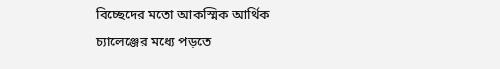বিচ্ছেদের মতো আকস্মিক আর্থিক চ্যালেঞ্জের মধ্যে পড়তে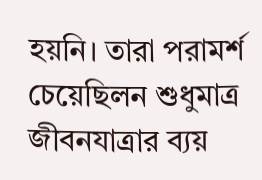হয়নি। তারা পরামর্শ চেয়েছিলন শুধুমাত্র জীবনযাত্রার ব্যয়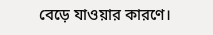বেড়ে যাওয়ার কারণে।